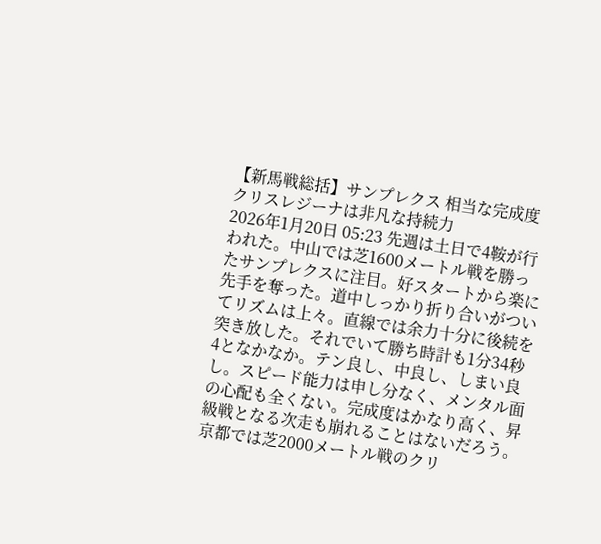【新馬戦総括】サンプレクス 相当な完成度 クリスレジーナは非凡な持続力
2026年1月20日 05:23 先週は土日で4鞍が行われた。中山では芝1600メートル戦を勝ったサンプレクスに注目。好スタートから楽に先手を奪った。道中しっかり折り合いがついてリズムは上々。直線では余力十分に後続を突き放した。それでいて勝ち時計も1分34秒4となかなか。テン良し、中良し、しまい良し。スピード能力は申し分なく、メンタル面の心配も全くない。完成度はかなり高く、昇級戦となる次走も崩れることはないだろう。
京都では芝2000メートル戦のクリ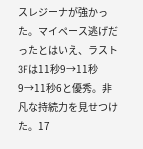スレジーナが強かった。マイペース逃げだったとはいえ、ラスト3Fは11秒9→11秒9→11秒6と優秀。非凡な持続力を見せつけた。17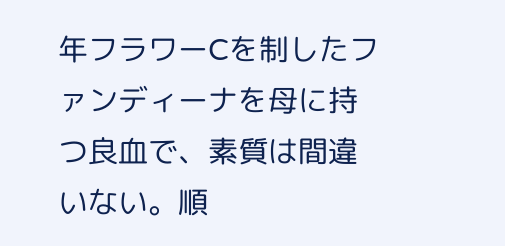年フラワーCを制したファンディーナを母に持つ良血で、素質は間違いない。順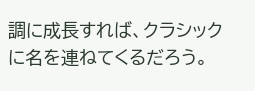調に成長すれば、クラシックに名を連ねてくるだろう。